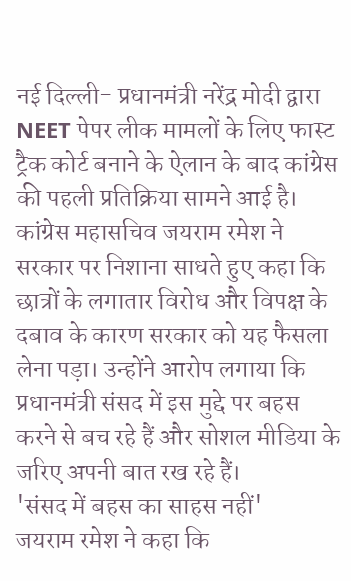नई दिल्ली- प्रधानमंत्री नरेंद्र मोदी द्वारा NEET पेपर लीक मामलों के लिए फास्ट ट्रैक कोर्ट बनाने के ऐलान के बाद कांग्रेस की पहली प्रतिक्रिया सामने आई है। कांग्रेस महासचिव जयराम रमेश ने सरकार पर निशाना साधते हुए कहा कि छात्रों के लगातार विरोध और विपक्ष के दबाव के कारण सरकार को यह फैसला लेना पड़ा। उन्होंने आरोप लगाया कि प्रधानमंत्री संसद में इस मुद्दे पर बहस करने से बच रहे हैं और सोशल मीडिया के जरिए अपनी बात रख रहे हैं।
'संसद में बहस का साहस नहीं'
जयराम रमेश ने कहा कि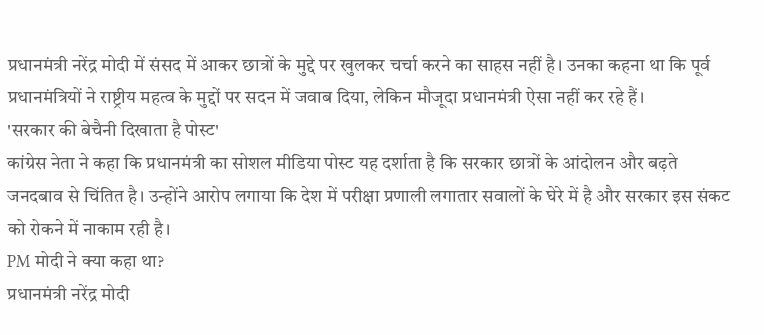प्रधानमंत्री नरेंद्र मोदी में संसद में आकर छात्रों के मुद्दे पर खुलकर चर्चा करने का साहस नहीं है। उनका कहना था कि पूर्व प्रधानमंत्रियों ने राष्ट्रीय महत्व के मुद्दों पर सदन में जवाब दिया, लेकिन मौजूदा प्रधानमंत्री ऐसा नहीं कर रहे हैं।
'सरकार की बेचैनी दिखाता है पोस्ट'
कांग्रेस नेता ने कहा कि प्रधानमंत्री का सोशल मीडिया पोस्ट यह दर्शाता है कि सरकार छात्रों के आंदोलन और बढ़ते जनदबाव से चिंतित है। उन्होंने आरोप लगाया कि देश में परीक्षा प्रणाली लगातार सवालों के घेरे में है और सरकार इस संकट को रोकने में नाकाम रही है।
PM मोदी ने क्या कहा था?
प्रधानमंत्री नरेंद्र मोदी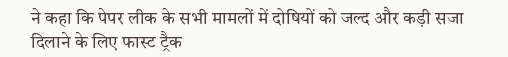ने कहा कि पेपर लीक के सभी मामलों में दोषियों को जल्द और कड़ी सजा दिलाने के लिए फास्ट ट्रैक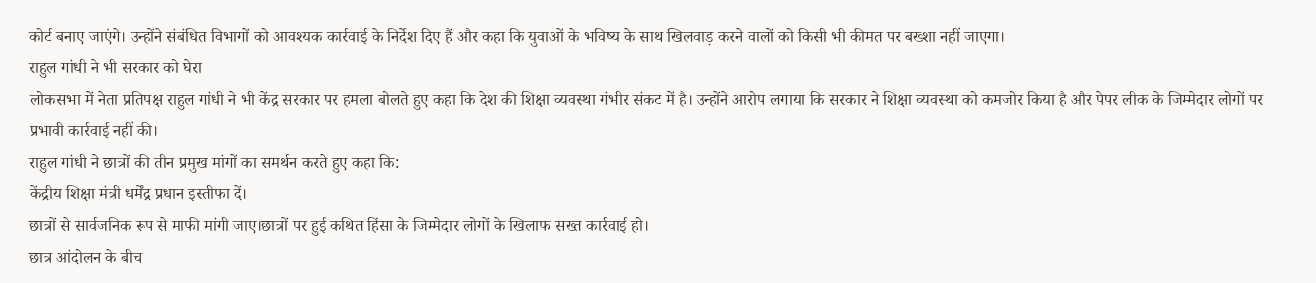कोर्ट बनाए जाएंगे। उन्होंने संबंधित विभागों को आवश्यक कार्रवाई के निर्देश दिए हैं और कहा कि युवाओं के भविष्य के साथ खिलवाड़ करने वालों को किसी भी कीमत पर बख्शा नहीं जाएगा।
राहुल गांधी ने भी सरकार को घेरा
लोकसभा में नेता प्रतिपक्ष राहुल गांधी ने भी केंद्र सरकार पर हमला बोलते हुए कहा कि देश की शिक्षा व्यवस्था गंभीर संकट में है। उन्होंने आरोप लगाया कि सरकार ने शिक्षा व्यवस्था को कमजोर किया है और पेपर लीक के जिम्मेदार लोगों पर प्रभावी कार्रवाई नहीं की।
राहुल गांधी ने छात्रों की तीन प्रमुख मांगों का समर्थन करते हुए कहा कि:
केंद्रीय शिक्षा मंत्री धर्मेंद्र प्रधान इस्तीफा दें।
छात्रों से सार्वजनिक रूप से माफी मांगी जाए।छात्रों पर हुई कथित हिंसा के जिम्मेदार लोगों के खिलाफ सख्त कार्रवाई हो।
छात्र आंदोलन के बीच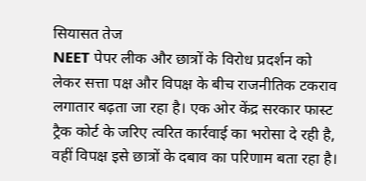सियासत तेज
NEET पेपर लीक और छात्रों के विरोध प्रदर्शन को लेकर सत्ता पक्ष और विपक्ष के बीच राजनीतिक टकराव लगातार बढ़ता जा रहा है। एक ओर केंद्र सरकार फास्ट ट्रैक कोर्ट के जरिए त्वरित कार्रवाई का भरोसा दे रही है, वहीं विपक्ष इसे छात्रों के दबाव का परिणाम बता रहा है।